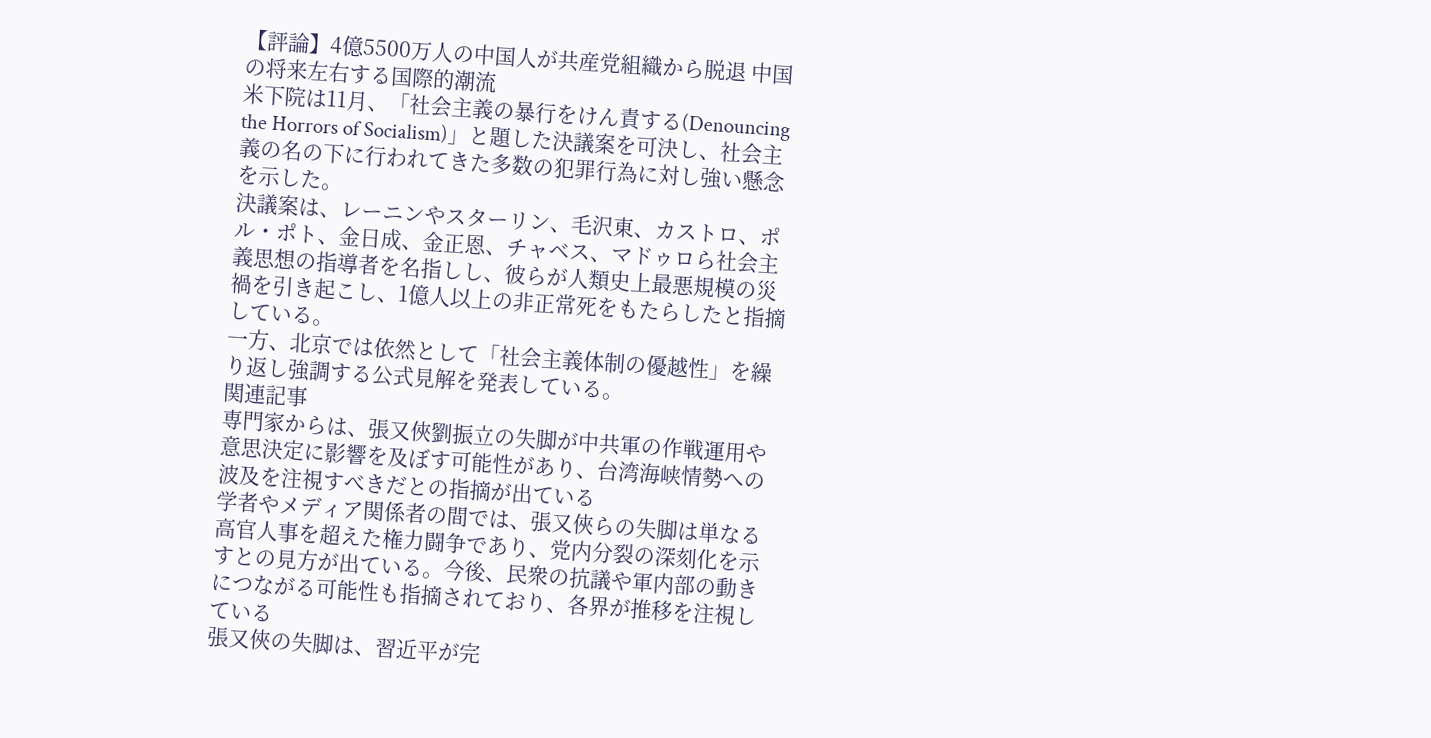【評論】4億5500万人の中国人が共産党組織から脱退 中国の将来左右する国際的潮流
米下院は11月、「社会主義の暴行をけん責する(Denouncing the Horrors of Socialism)」と題した決議案を可決し、社会主義の名の下に行われてきた多数の犯罪行為に対し強い懸念を示した。
決議案は、レーニンやスターリン、毛沢東、カストロ、ポル・ポト、金日成、金正恩、チャベス、マドゥロら社会主義思想の指導者を名指しし、彼らが人類史上最悪規模の災禍を引き起こし、1億人以上の非正常死をもたらしたと指摘している。
一方、北京では依然として「社会主義体制の優越性」を繰り返し強調する公式見解を発表している。
関連記事
専門家からは、張又俠劉振立の失脚が中共軍の作戦運用や意思決定に影響を及ぼす可能性があり、台湾海峡情勢への波及を注視すべきだとの指摘が出ている
学者やメディア関係者の間では、張又俠らの失脚は単なる高官人事を超えた権力闘争であり、党内分裂の深刻化を示すとの見方が出ている。今後、民衆の抗議や軍内部の動きにつながる可能性も指摘されており、各界が推移を注視している
張又俠の失脚は、習近平が完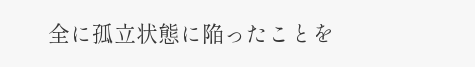全に孤立状態に陥ったことを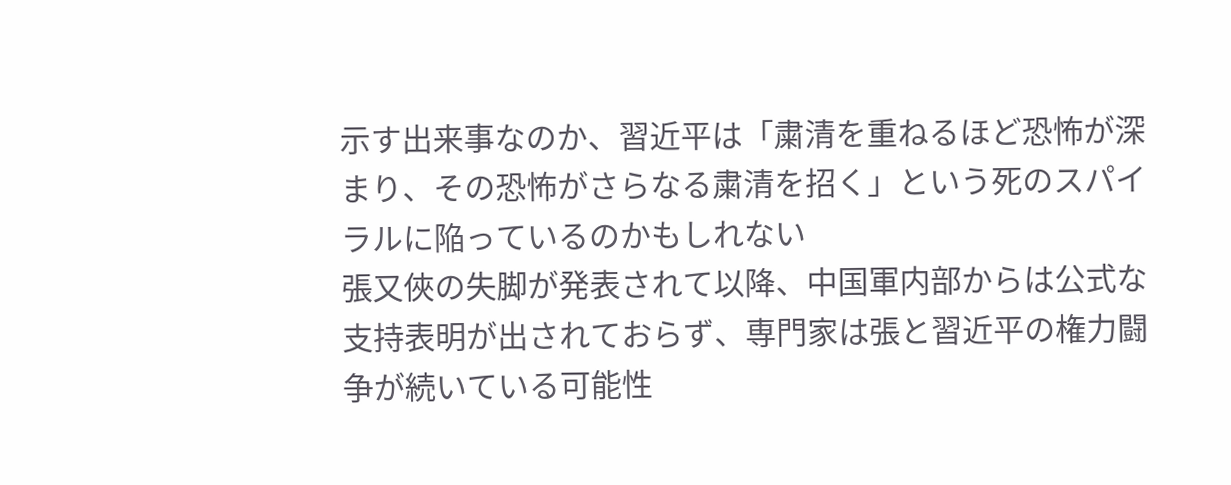示す出来事なのか、習近平は「粛清を重ねるほど恐怖が深まり、その恐怖がさらなる粛清を招く」という死のスパイラルに陥っているのかもしれない
張又俠の失脚が発表されて以降、中国軍内部からは公式な支持表明が出されておらず、専門家は張と習近平の権力闘争が続いている可能性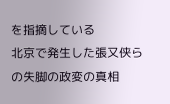を指摘している
北京で発生した張又侠らの失脚の政変の真相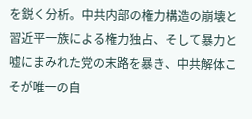を鋭く分析。中共内部の権力構造の崩壊と習近平一族による権力独占、そして暴力と嘘にまみれた党の末路を暴き、中共解体こそが唯一の自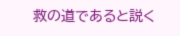救の道であると説く